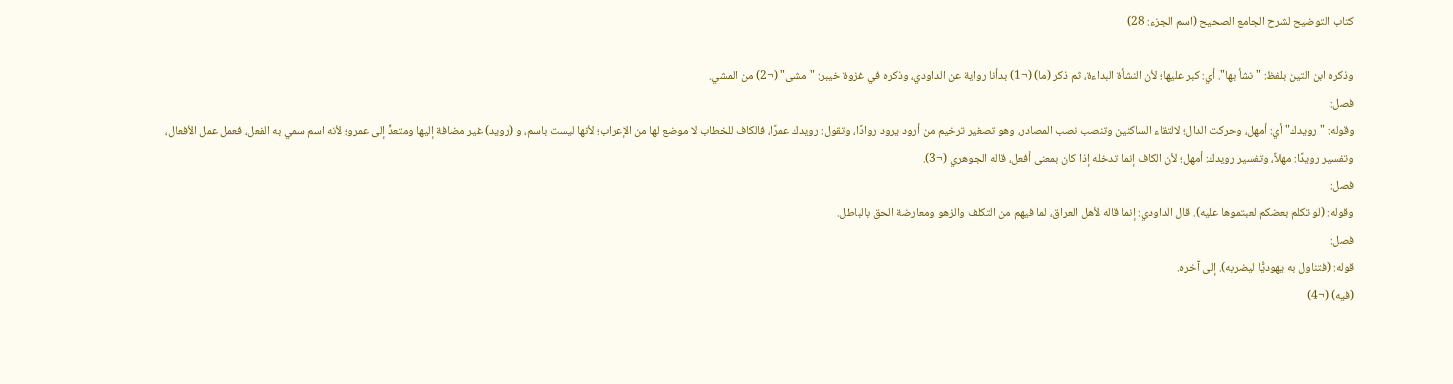كتاب التوضيح لشرح الجامع الصحيح (اسم الجزء: 28)

وذكره ابن التين بلفظ: "نشأ بها". أي: كبر عليها؛ لأن النشأة البداءة، ثم ذكر (ما) (¬1) بدأنا رواية عن الداودي، وذكره في غزوة خيبر: "مشى" (¬2) من المشي.
فصل:
وقوله: "رويدك" أي: أمهل، وحركت الدال؛ لالتقاء الساكنين وتنصب نصب المصادر، وهو تصغير ترخيم من أرود يرود روادًا، وتقول: رويدك عمرًا، فالكاف للخطاب لا موضع لها من الإعراب؛ لأنها ليست باسم، و (رويد) غير مضافة إليها ومتعدٍّ إلى عمرو؛ لأنه اسم سمي به الفعل، فعمل عمل الأفعال، وتفسير رويدًا: مهلاً، وتفسير رويدك: أمهل؛ لأن الكاف إنما تدخله إذا كان بمعنى أفعل، قاله الجوهري (¬3).
فصل:
وقوله: (لو تكلم بعضكم لعبتموها عليه). قال الداودي: إنما قاله لأهل العراق، لما فيهم من التكلف والزهو ومعارضة الحق بالباطل.
فصل:
قوله: (فتناول به يهوديًّا ليضربه). إلى آخره.
(فيه) (¬4)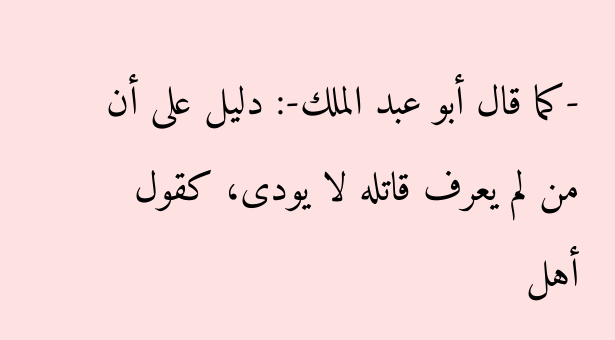-كما قال أبو عبد الملك-: دليل على أن من لم يعرف قاتله لا يودى، كقول أهل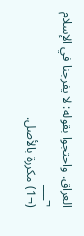العراق. واحتجوا بقوله: لا يفرجنا في الإسلام
¬___
(¬1) مكررة بالأصل.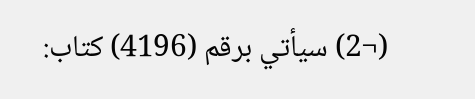(¬2) سيأتي برقم (4196) كتاب: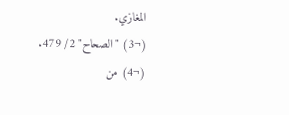المغازي.
(¬3) "الصحاح" 2/ 479.
(¬4) من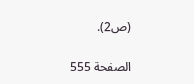(ص2).

الصفحة 555